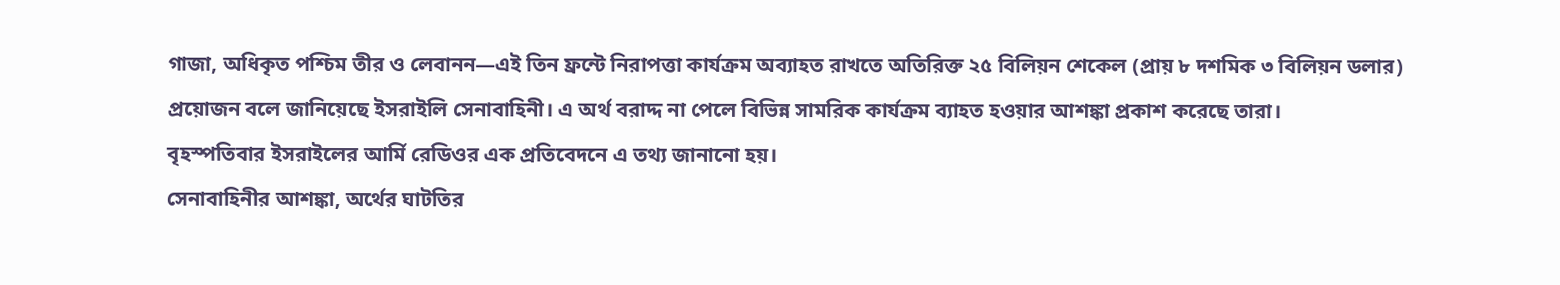গাজা, অধিকৃত পশ্চিম তীর ও লেবানন—এই তিন ফ্রন্টে নিরাপত্তা কার্যক্রম অব্যাহত রাখতে অতিরিক্ত ২৫ বিলিয়ন শেকেল (প্রায় ৮ দশমিক ৩ বিলিয়ন ডলার) প্রয়োজন বলে জানিয়েছে ইসরাইলি সেনাবাহিনী। এ অর্থ বরাদ্দ না পেলে বিভিন্ন সামরিক কার্যক্রম ব্যাহত হওয়ার আশঙ্কা প্রকাশ করেছে তারা।
বৃহস্পতিবার ইসরাইলের আর্মি রেডিওর এক প্রতিবেদনে এ তথ্য জানানো হয়।
সেনাবাহিনীর আশঙ্কা, অর্থের ঘাটতির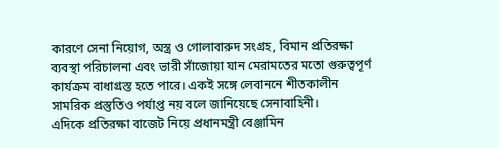কারণে সেনা নিয়োগ, অস্ত্র ও গোলাবারুদ সংগ্রহ, বিমান প্রতিরক্ষা ব্যবস্থা পরিচালনা এবং ভারী সাঁজোয়া যান মেরামতের মতো গুরুত্বপূর্ণ কার্যক্রম বাধাগ্রস্ত হতে পারে। একই সঙ্গে লেবাননে শীতকালীন সামরিক প্রস্তুতিও পর্যাপ্ত নয় বলে জানিয়েছে সেনাবাহিনী।
এদিকে প্রতিরক্ষা বাজেট নিয়ে প্রধানমন্ত্রী বেঞ্জামিন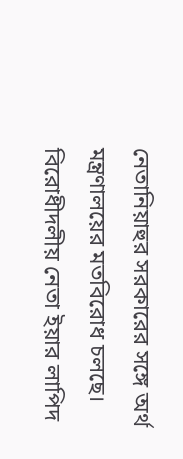নেতানিয়াহুর সরকারের সঙ্গে অর্থ মন্ত্রণালয়ের মতবিরোধ চলছে। বিরোধীদলীয় নেতা ইয়ার লাপিদ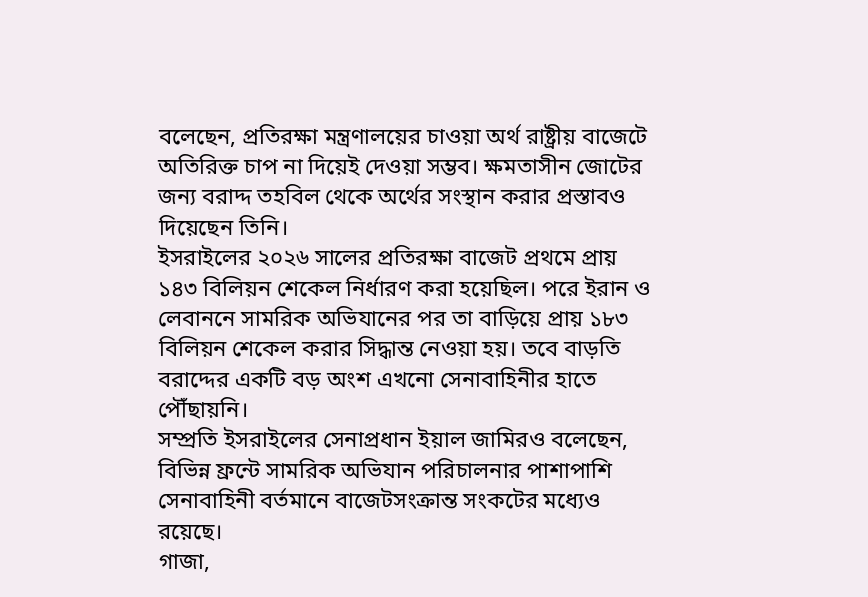বলেছেন, প্রতিরক্ষা মন্ত্রণালয়ের চাওয়া অর্থ রাষ্ট্রীয় বাজেটে অতিরিক্ত চাপ না দিয়েই দেওয়া সম্ভব। ক্ষমতাসীন জোটের জন্য বরাদ্দ তহবিল থেকে অর্থের সংস্থান করার প্রস্তাবও দিয়েছেন তিনি।
ইসরাইলের ২০২৬ সালের প্রতিরক্ষা বাজেট প্রথমে প্রায় ১৪৩ বিলিয়ন শেকেল নির্ধারণ করা হয়েছিল। পরে ইরান ও লেবাননে সামরিক অভিযানের পর তা বাড়িয়ে প্রায় ১৮৩ বিলিয়ন শেকেল করার সিদ্ধান্ত নেওয়া হয়। তবে বাড়তি বরাদ্দের একটি বড় অংশ এখনো সেনাবাহিনীর হাতে পৌঁছায়নি।
সম্প্রতি ইসরাইলের সেনাপ্রধান ইয়াল জামিরও বলেছেন, বিভিন্ন ফ্রন্টে সামরিক অভিযান পরিচালনার পাশাপাশি সেনাবাহিনী বর্তমানে বাজেটসংক্রান্ত সংকটের মধ্যেও রয়েছে।
গাজা,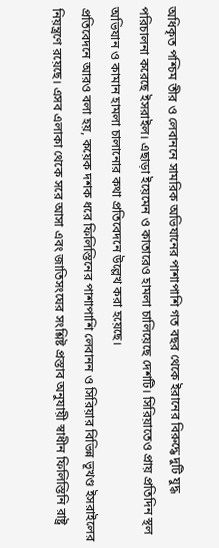অধিকৃত পশ্চিম তীর ও লেবাননে সামরিক অভিযানের পাশাপাশি গত বছর থেকে ইরানের বিরুদ্ধে দুটি যুদ্ধ পরিচালনা করেছে ইসরাইল। এছাড়া ইয়েমেন ও কাতারেও হামলা চালিয়েছে দেশটি। সিরিয়াতেও প্রায় প্রতিদিন স্থল অভিযান ও কামান হামলা চালানোর কথা প্রতিবেদনে উল্লেখ করা হয়েছে।
প্রতিবেদনে আরও বলা হয়, কয়েক দশক ধরে ফিলিস্তিনের পাশাপাশি লেবানন ও সিরিয়ার বিভিন্ন ভূখণ্ড ইসরাইলের নিয়ন্ত্রণে রয়েছে। এসব এলাকা থেকে সরে আসা এবং জাতিসংঘের সংশ্লিষ্ট প্রস্তাব অনুযায়ী স্বাধীন ফিলিস্তিনি রাষ্ট্র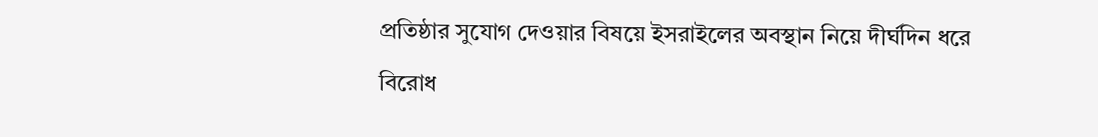প্রতিষ্ঠার সুযোগ দেওয়ার বিষয়ে ইসরাইলের অবস্থান নিয়ে দীর্ঘদিন ধরে বিরোধ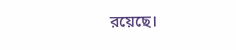রয়েছে।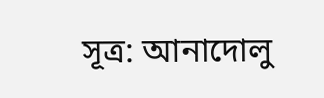সূত্র: আনাদোলু